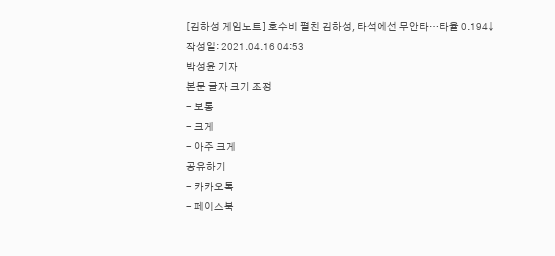[김하성 게임노트] 호수비 펼친 김하성, 타석에선 무안타…타율 0.194↓
작성일: 2021.04.16 04:53
박성윤 기자
본문 글자 크기 조정
- 보통
- 크게
- 아주 크게
공유하기
- 카카오톡
- 페이스북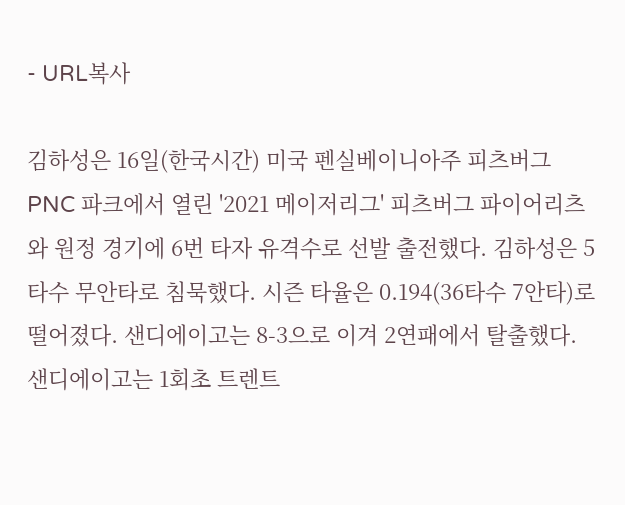- URL복사

김하성은 16일(한국시간) 미국 펜실베이니아주 피츠버그 PNC 파크에서 열린 '2021 메이저리그' 피츠버그 파이어리츠와 원정 경기에 6번 타자 유격수로 선발 출전했다. 김하성은 5타수 무안타로 침묵했다. 시즌 타율은 0.194(36타수 7안타)로 떨어졌다. 샌디에이고는 8-3으로 이겨 2연패에서 탈출했다.
샌디에이고는 1회초 트렌트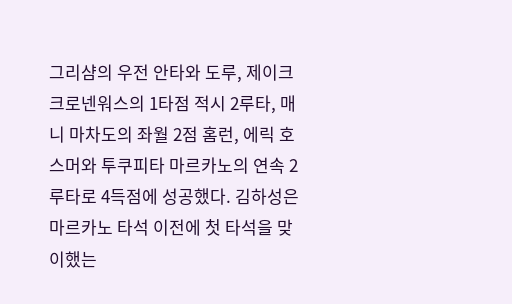그리샴의 우전 안타와 도루, 제이크 크로넨워스의 1타점 적시 2루타, 매니 마차도의 좌월 2점 홈런, 에릭 호스머와 투쿠피타 마르카노의 연속 2루타로 4득점에 성공했다. 김하성은 마르카노 타석 이전에 첫 타석을 맞이했는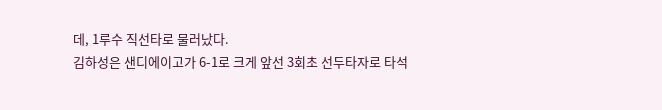데, 1루수 직선타로 물러났다.
김하성은 샌디에이고가 6-1로 크게 앞선 3회초 선두타자로 타석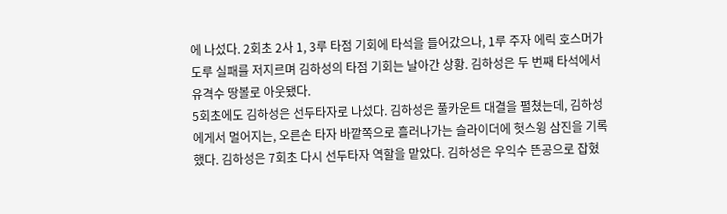에 나섰다. 2회초 2사 1, 3루 타점 기회에 타석을 들어갔으나, 1루 주자 에릭 호스머가 도루 실패를 저지르며 김하성의 타점 기회는 날아간 상황. 김하성은 두 번째 타석에서 유격수 땅볼로 아웃됐다.
5회초에도 김하성은 선두타자로 나섰다. 김하성은 풀카운트 대결을 펼쳤는데, 김하성에게서 멀어지는, 오른손 타자 바깥쪽으로 흘러나가는 슬라이더에 헛스윙 삼진을 기록했다. 김하성은 7회초 다시 선두타자 역할을 맡았다. 김하성은 우익수 뜬공으로 잡혔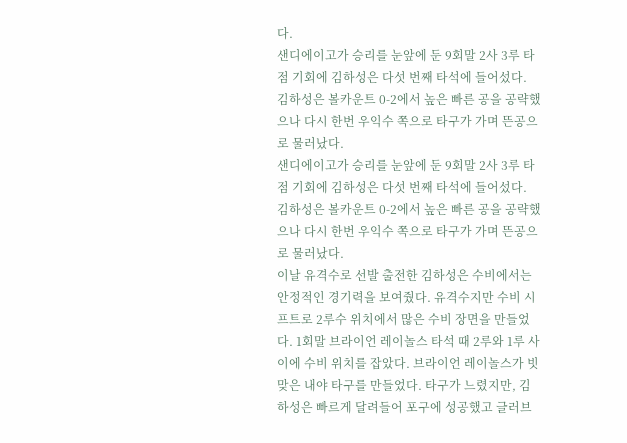다.
샌디에이고가 승리를 눈앞에 둔 9회말 2사 3루 타점 기회에 김하성은 다섯 번째 타석에 들어섰다. 김하성은 볼카운트 0-2에서 높은 빠른 공을 공략했으나 다시 한번 우익수 쪽으로 타구가 가며 뜬공으로 물러났다.
샌디에이고가 승리를 눈앞에 둔 9회말 2사 3루 타점 기회에 김하성은 다섯 번째 타석에 들어섰다. 김하성은 볼카운트 0-2에서 높은 빠른 공을 공략했으나 다시 한번 우익수 쪽으로 타구가 가며 뜬공으로 물러났다.
이날 유격수로 선발 출전한 김하성은 수비에서는 안정적인 경기력을 보여줬다. 유격수지만 수비 시프트로 2루수 위치에서 많은 수비 장면을 만들었다. 1회말 브라이언 레이놀스 타석 때 2루와 1루 사이에 수비 위치를 잡았다. 브라이언 레이놀스가 빗맞은 내야 타구를 만들었다. 타구가 느렸지만, 김하성은 빠르게 달려들어 포구에 성공했고 글러브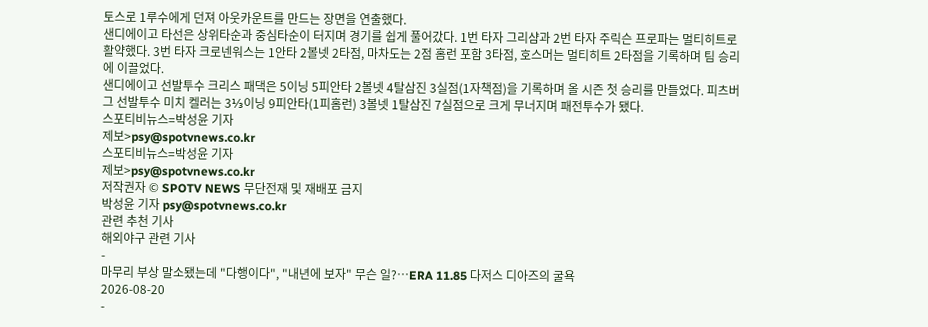토스로 1루수에게 던져 아웃카운트를 만드는 장면을 연출했다.
샌디에이고 타선은 상위타순과 중심타순이 터지며 경기를 쉽게 풀어갔다. 1번 타자 그리샴과 2번 타자 주릭슨 프로파는 멀티히트로 활약했다. 3번 타자 크로넨워스는 1안타 2볼넷 2타점, 마차도는 2점 홈런 포함 3타점, 호스머는 멀티히트 2타점을 기록하며 팀 승리에 이끌었다.
샌디에이고 선발투수 크리스 패댁은 5이닝 5피안타 2볼넷 4탈삼진 3실점(1자책점)을 기록하며 올 시즌 첫 승리를 만들었다. 피츠버그 선발투수 미치 켈러는 3⅓이닝 9피안타(1피홈런) 3볼넷 1탈삼진 7실점으로 크게 무너지며 패전투수가 됐다.
스포티비뉴스=박성윤 기자
제보>psy@spotvnews.co.kr
스포티비뉴스=박성윤 기자
제보>psy@spotvnews.co.kr
저작권자 © SPOTV NEWS 무단전재 및 재배포 금지
박성윤 기자 psy@spotvnews.co.kr
관련 추천 기사
해외야구 관련 기사
-
마무리 부상 말소됐는데 "다행이다", "내년에 보자" 무슨 일?…ERA 11.85 다저스 디아즈의 굴욕
2026-08-20
-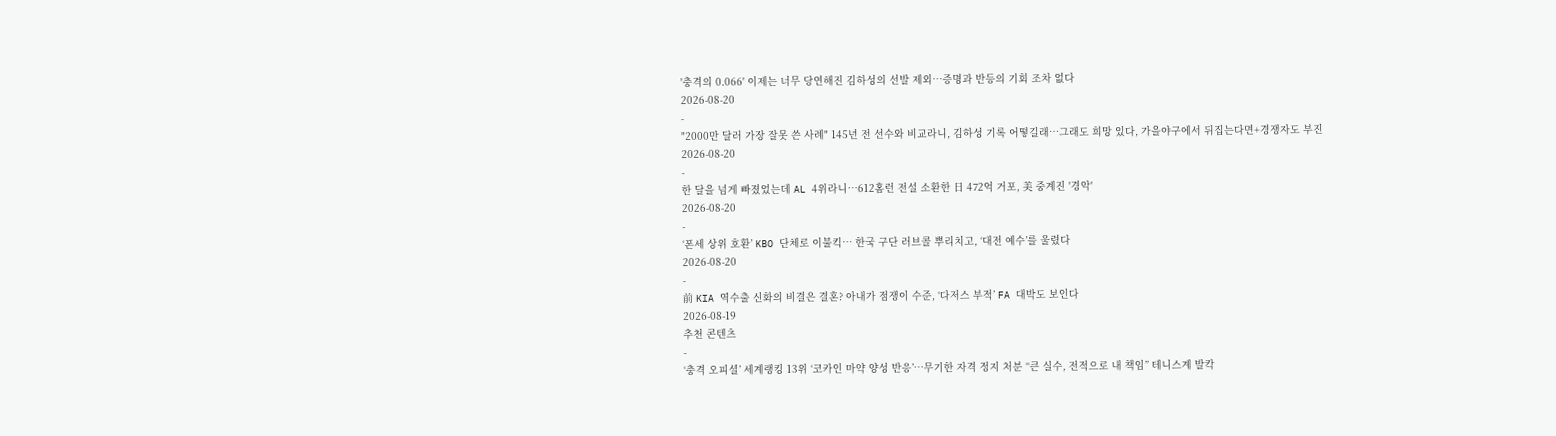'충격의 0.066' 이제는 너무 당연해진 김하성의 선발 제외…증명과 반등의 기회 조차 없다
2026-08-20
-
"2000만 달러 가장 잘못 쓴 사례" 145년 전 선수와 비교라니, 김하성 기록 어떻길래…그래도 희망 있다, 가을야구에서 뒤집는다면+경쟁자도 부진
2026-08-20
-
한 달을 넘게 빠졌었는데 AL 4위라니…612홈런 전설 소환한 日 472억 거포, 美 중계진 '경악'
2026-08-20
-
‘폰세 상위 호환’ KBO 단체로 이불킥… 한국 구단 러브콜 뿌리치고, ‘대전 예수’를 울렸다
2026-08-20
-
前 KIA 역수출 신화의 비결은 결혼? 아내가 점쟁이 수준, ‘다저스 부적’ FA 대박도 보인다
2026-08-19
추천 콘텐츠
-
‘충격 오피셜’ 세계랭킹 13위 ‘코카인 마약 양성 반응’…무기한 자격 정지 처분 “큰 실수, 전적으로 내 책임” 테니스계 발칵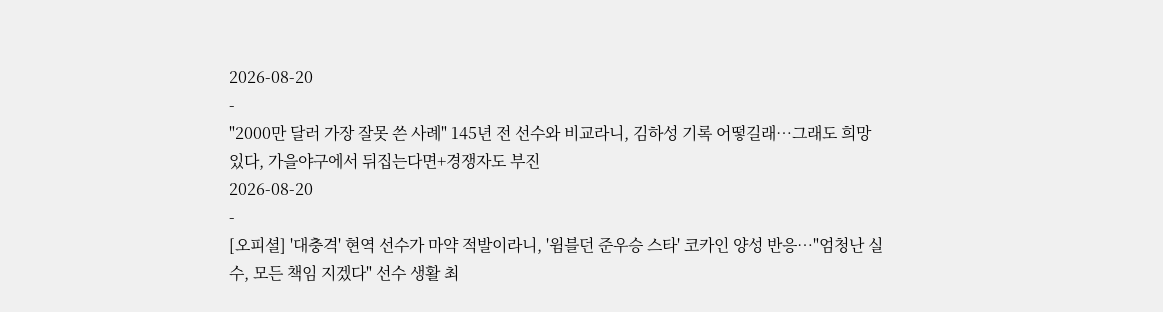2026-08-20
-
"2000만 달러 가장 잘못 쓴 사례" 145년 전 선수와 비교라니, 김하성 기록 어떻길래…그래도 희망 있다, 가을야구에서 뒤집는다면+경쟁자도 부진
2026-08-20
-
[오피셜] '대충격' 현역 선수가 마약 적발이라니, '윔블던 준우승 스타' 코카인 양성 반응…"엄청난 실수, 모든 책임 지겠다" 선수 생활 최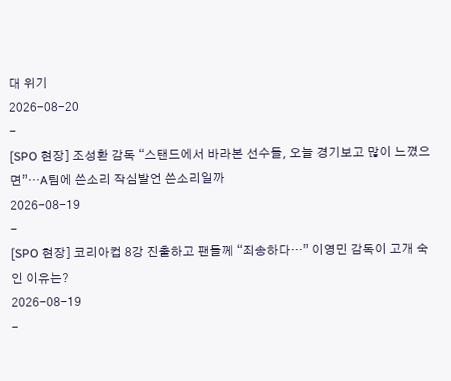대 위기
2026-08-20
-
[SPO 현장] 조성환 감독 “스탠드에서 바라본 선수들, 오늘 경기보고 많이 느꼈으면”…A팀에 쓴소리 작심발언 쓴소리일까
2026-08-19
-
[SPO 현장] 코리아컵 8강 진출하고 팬들께 “죄송하다…” 이영민 감독이 고개 숙인 이유는?
2026-08-19
-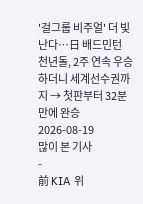'걸그룹 비주얼' 더 빛난다…日 배드민턴 천년돌, 2주 연속 우승하더니 세계선수권까지 → 첫판부터 32분 만에 완승
2026-08-19
많이 본 기사
-
前 KIA 위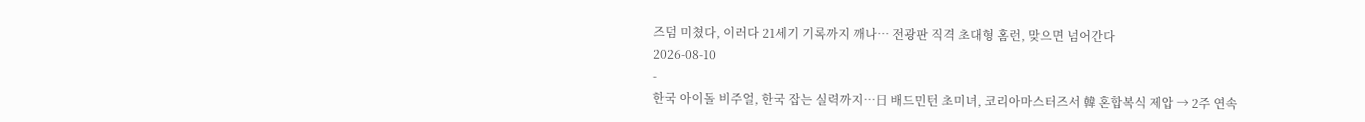즈덤 미쳤다, 이러다 21세기 기록까지 깨나… 전광판 직격 초대형 홈런, 맞으면 넘어간다
2026-08-10
-
한국 아이돌 비주얼, 한국 잡는 실력까지…日 배드민턴 초미녀, 코리아마스터즈서 韓 혼합복식 제압 → 2주 연속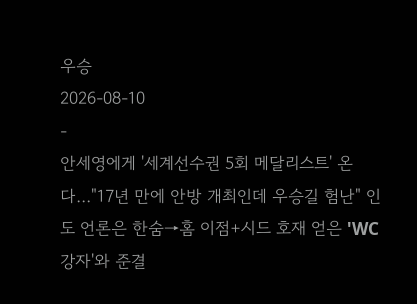우승
2026-08-10
-
안세영에게 '세계선수권 5회 메달리스트' 온다…"17년 만에 안방 개최인데 우승길 험난" 인도 언론은 한숨→홈 이점+시드 호재 얻은 'WC 강자'와 준결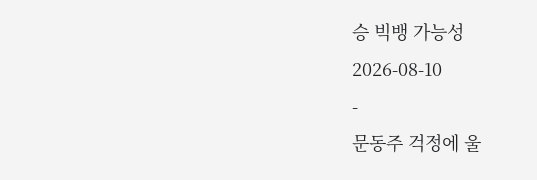승 빅뱅 가능성
2026-08-10
-
문동주 걱정에 울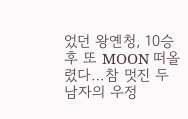었던 왕옌청, 10승 후 또 MOON 떠올렸다…참 멋진 두 남자의 우정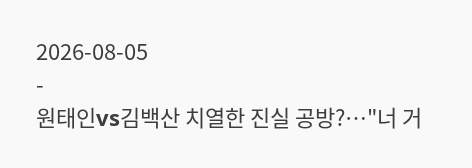2026-08-05
-
원태인vs김백산 치열한 진실 공방?…"너 거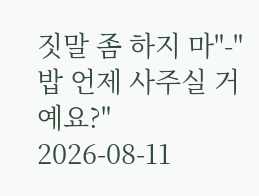짓말 좀 하지 마"-"밥 언제 사주실 거예요?"
2026-08-11